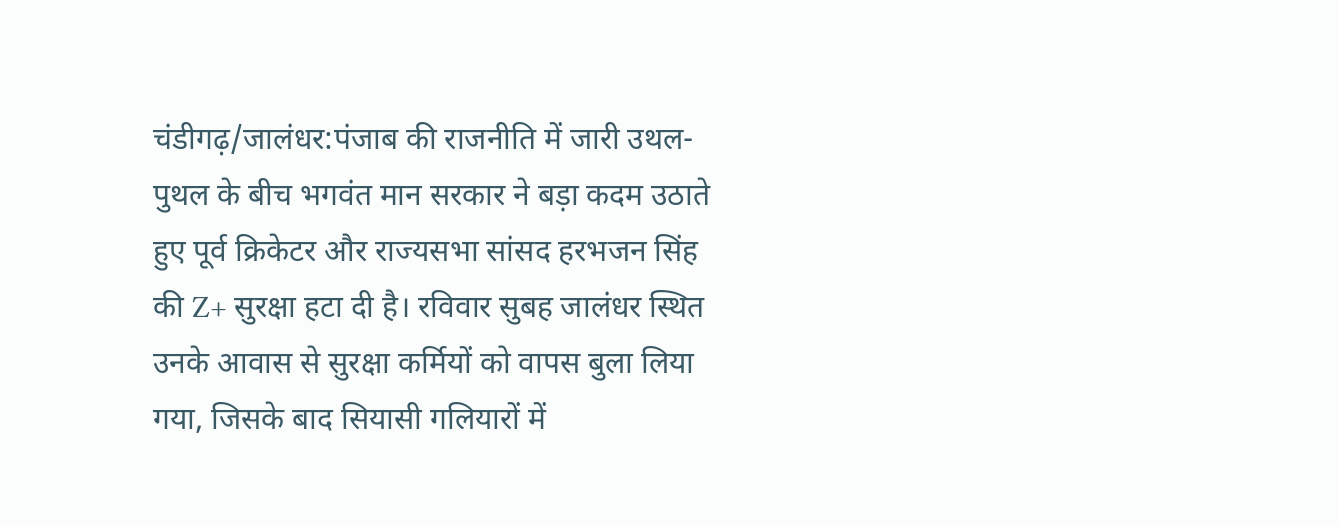चंडीगढ़/जालंधर:पंजाब की राजनीति में जारी उथल-पुथल के बीच भगवंत मान सरकार ने बड़ा कदम उठाते हुए पूर्व क्रिकेटर और राज्यसभा सांसद हरभजन सिंह की Z+ सुरक्षा हटा दी है। रविवार सुबह जालंधर स्थित उनके आवास से सुरक्षा कर्मियों को वापस बुला लिया गया, जिसके बाद सियासी गलियारों में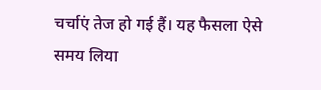चर्चाएं तेज हो गई हैं। यह फैसला ऐसे समय लिया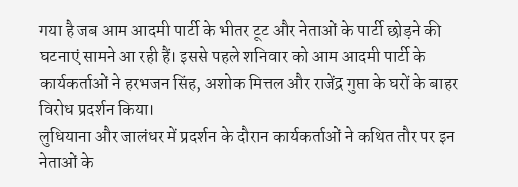गया है जब आम आदमी पार्टी के भीतर टूट और नेताओं के पार्टी छोड़ने की घटनाएं सामने आ रही हैं। इससे पहले शनिवार को आम आदमी पार्टी के कार्यकर्ताओं ने हरभजन सिंह, अशोक मित्तल और राजेंद्र गुप्ता के घरों के बाहर विरोध प्रदर्शन किया।
लुधियाना और जालंधर में प्रदर्शन के दौरान कार्यकर्ताओं ने कथित तौर पर इन नेताओं के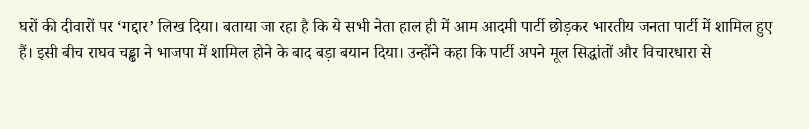घरों की दीवारों पर ‘गद्दार’ लिख दिया। बताया जा रहा है कि ये सभी नेता हाल ही में आम आदमी पार्टी छोड़कर भारतीय जनता पार्टी में शामिल हुए हैं। इसी बीच राघव चड्ढा ने भाजपा में शामिल होने के बाद बड़ा बयान दिया। उन्होंने कहा कि पार्टी अपने मूल सिद्धांतों और विचारधारा से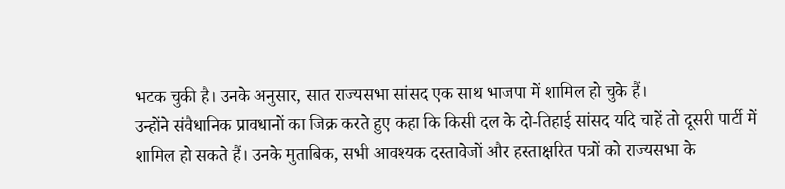भटक चुकी है। उनके अनुसार, सात राज्यसभा सांसद एक साथ भाजपा में शामिल हो चुके हैं।
उन्होंने संवैधानिक प्रावधानों का जिक्र करते हुए कहा कि किसी दल के दो-तिहाई सांसद यदि चाहें तो दूसरी पार्टी में शामिल हो सकते हैं। उनके मुताबिक, सभी आवश्यक दस्तावेजों और हस्ताक्षरित पत्रों को राज्यसभा के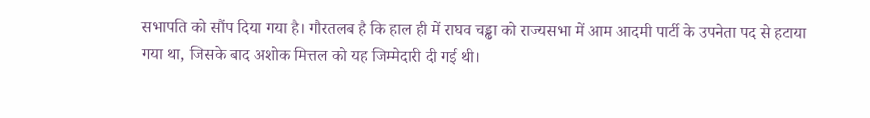सभापति को सौंप दिया गया है। गौरतलब है कि हाल ही में राघव चड्ढा को राज्यसभा में आम आदमी पार्टी के उपनेता पद से हटाया गया था, जिसके बाद अशोक मित्तल को यह जिम्मेदारी दी गई थी।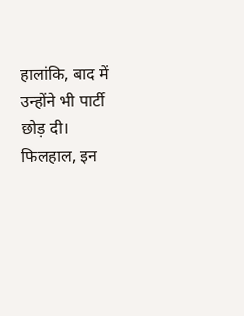हालांकि, बाद में उन्होंने भी पार्टी छोड़ दी। फिलहाल, इन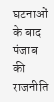घटनाओं के बाद पंजाब की राजनीति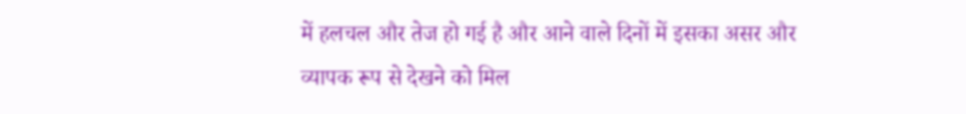में हलचल और तेज हो गई है और आने वाले दिनों में इसका असर और व्यापक रूप से देखने को मिल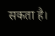सकता है।